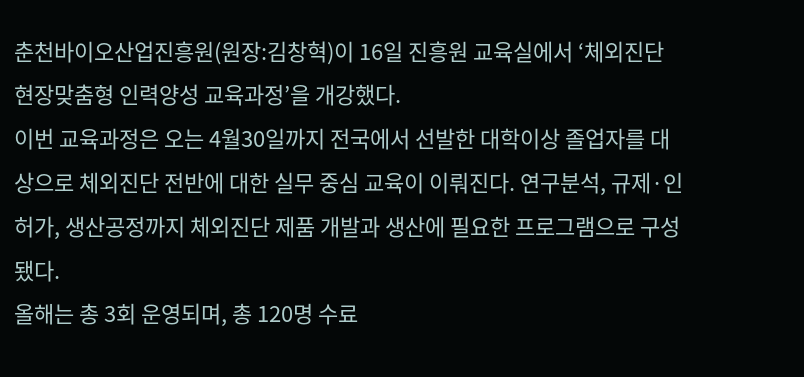춘천바이오산업진흥원(원장:김창혁)이 16일 진흥원 교육실에서 ‘체외진단 현장맞춤형 인력양성 교육과정’을 개강했다.
이번 교육과정은 오는 4월30일까지 전국에서 선발한 대학이상 졸업자를 대상으로 체외진단 전반에 대한 실무 중심 교육이 이뤄진다. 연구분석, 규제·인허가, 생산공정까지 체외진단 제품 개발과 생산에 필요한 프로그램으로 구성됐다.
올해는 총 3회 운영되며, 총 120명 수료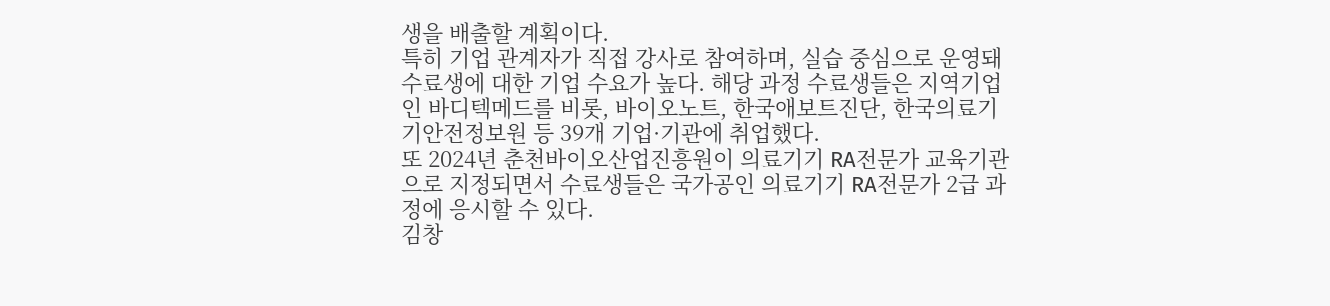생을 배출할 계획이다.
특히 기업 관계자가 직접 강사로 참여하며, 실습 중심으로 운영돼 수료생에 대한 기업 수요가 높다. 해당 과정 수료생들은 지역기업인 바디텍메드를 비롯, 바이오노트, 한국애보트진단, 한국의료기기안전정보원 등 39개 기업·기관에 취업했다.
또 2024년 춘천바이오산업진흥원이 의료기기 RA전문가 교육기관으로 지정되면서 수료생들은 국가공인 의료기기 RA전문가 2급 과정에 응시할 수 있다.
김창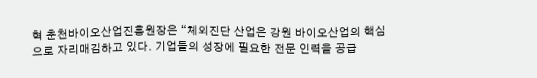혁 춘천바이오산업진흥원장은 “체외진단 산업은 강원 바이오산업의 핵심으로 자리매김하고 있다. 기업들의 성장에 필요한 전문 인력을 공급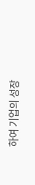하여 기업의 성장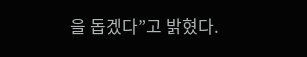을 돕겠다”고 밝혔다.